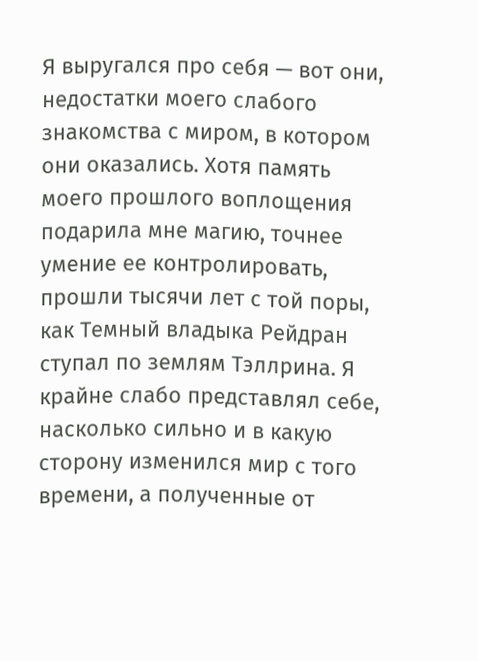Я выругался про себя — вот они, недостатки моего слабого знакомства с миром, в котором они оказались. Хотя память моего прошлого воплощения подарила мне магию, точнее умение ее контролировать, прошли тысячи лет с той поры, как Темный владыка Рейдран ступал по землям Тэллрина. Я крайне слабо представлял себе, насколько сильно и в какую сторону изменился мир с того времени, а полученные от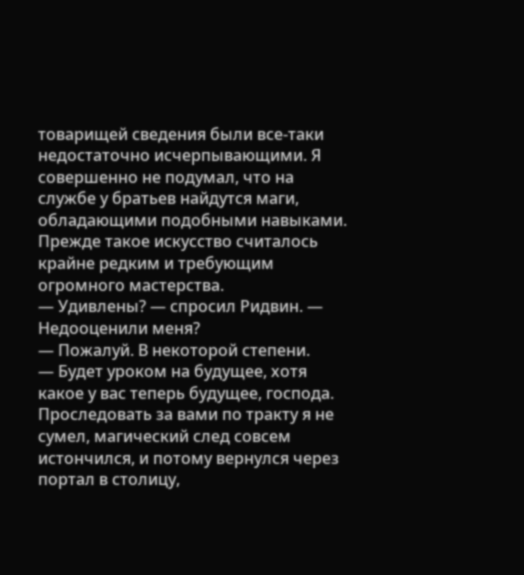товарищей сведения были все-таки недостаточно исчерпывающими. Я совершенно не подумал, что на службе у братьев найдутся маги, обладающими подобными навыками. Прежде такое искусство считалось крайне редким и требующим огромного мастерства.
— Удивлены? — спросил Ридвин. — Недооценили меня?
— Пожалуй. В некоторой степени.
— Будет уроком на будущее, хотя какое у вас теперь будущее, господа. Проследовать за вами по тракту я не сумел, магический след совсем истончился, и потому вернулся через портал в столицу,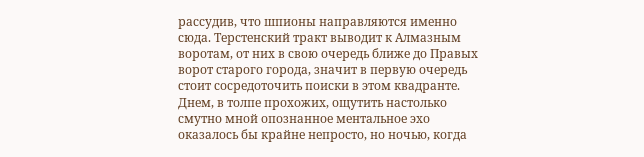рассудив, что шпионы направляются именно сюда. Терстенский тракт выводит к Алмазным воротам, от них в свою очередь ближе до Правых ворот старого города, значит в первую очередь стоит сосредоточить поиски в этом квадранте. Днем, в толпе прохожих, ощутить настолько смутно мной опознанное ментальное эхо оказалось бы крайне непросто, но ночью, когда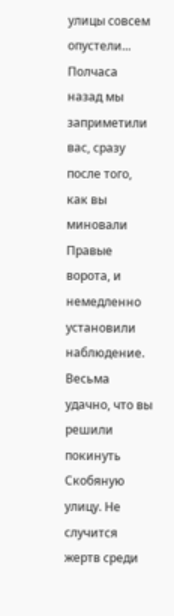улицы совсем опустели... Полчаса назад мы заприметили вас, сразу после того, как вы миновали Правые ворота, и немедленно установили наблюдение. Весьма удачно, что вы решили покинуть Скобяную улицу. Не случится жертв среди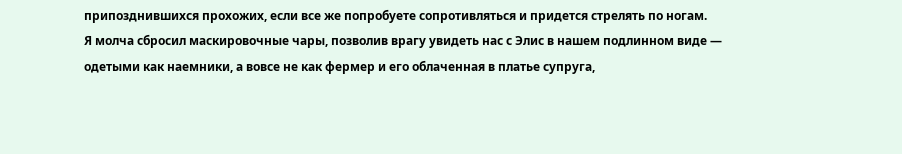припозднившихся прохожих, если все же попробуете сопротивляться и придется стрелять по ногам.
Я молча сбросил маскировочные чары, позволив врагу увидеть нас с Элис в нашем подлинном виде — одетыми как наемники, а вовсе не как фермер и его облаченная в платье супруга,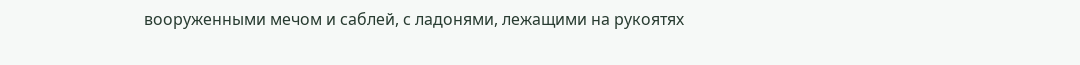вооруженными мечом и саблей, с ладонями, лежащими на рукоятях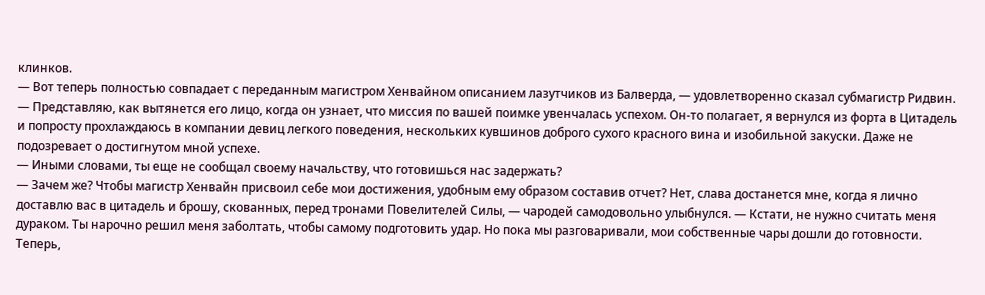клинков.
— Вот теперь полностью совпадает с переданным магистром Хенвайном описанием лазутчиков из Балверда, — удовлетворенно сказал субмагистр Ридвин. — Представляю, как вытянется его лицо, когда он узнает, что миссия по вашей поимке увенчалась успехом. Он-то полагает, я вернулся из форта в Цитадель и попросту прохлаждаюсь в компании девиц легкого поведения, нескольких кувшинов доброго сухого красного вина и изобильной закуски. Даже не подозревает о достигнутом мной успехе.
— Иными словами, ты еще не сообщал своему начальству, что готовишься нас задержать?
— Зачем же? Чтобы магистр Хенвайн присвоил себе мои достижения, удобным ему образом составив отчет? Нет, слава достанется мне, когда я лично доставлю вас в цитадель и брошу, скованных, перед тронами Повелителей Силы, — чародей самодовольно улыбнулся. — Кстати, не нужно считать меня дураком. Ты нарочно решил меня заболтать, чтобы самому подготовить удар. Но пока мы разговаривали, мои собственные чары дошли до готовности. Теперь,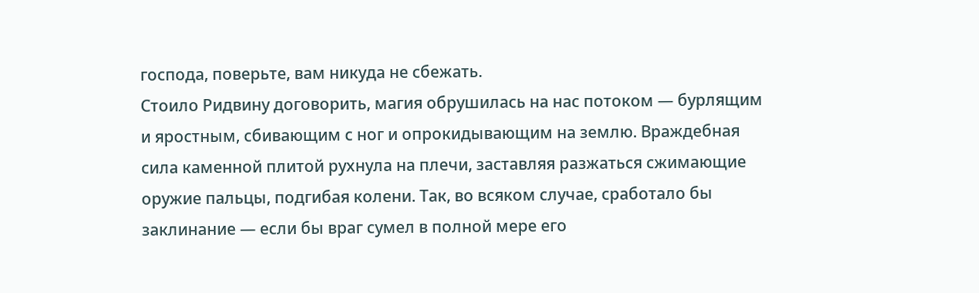господа, поверьте, вам никуда не сбежать.
Стоило Ридвину договорить, магия обрушилась на нас потоком — бурлящим и яростным, сбивающим с ног и опрокидывающим на землю. Враждебная сила каменной плитой рухнула на плечи, заставляя разжаться сжимающие оружие пальцы, подгибая колени. Так, во всяком случае, сработало бы заклинание — если бы враг сумел в полной мере его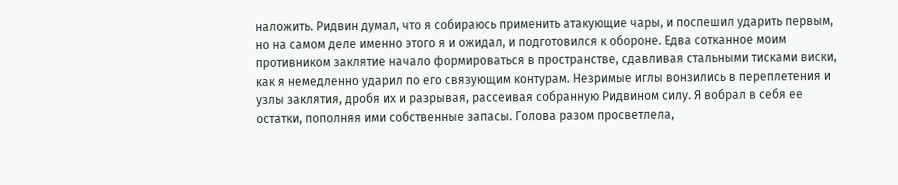наложить. Ридвин думал, что я собираюсь применить атакующие чары, и поспешил ударить первым, но на самом деле именно этого я и ожидал, и подготовился к обороне. Едва сотканное моим противником заклятие начало формироваться в пространстве, сдавливая стальными тисками виски, как я немедленно ударил по его связующим контурам. Незримые иглы вонзились в переплетения и узлы заклятия, дробя их и разрывая, рассеивая собранную Ридвином силу. Я вобрал в себя ее остатки, пополняя ими собственные запасы. Голова разом просветлела,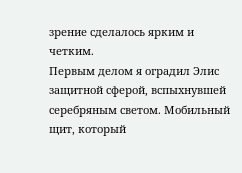зрение сделалось ярким и четким.
Первым делом я оградил Элис защитной сферой, вспыхнувшей серебряным светом. Мобильный щит, который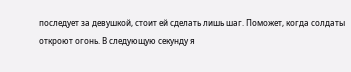последует за девушкой, стоит ей сделать лишь шаг. Поможет, когда солдаты откроют огонь. В следующую секунду я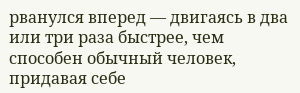рванулся вперед — двигаясь в два или три раза быстрее, чем способен обычный человек, придавая себе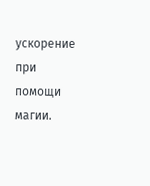ускорение при помощи магии.